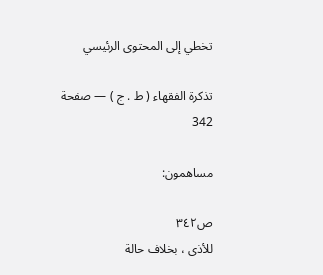تخطي إلى المحتوى الرئيسي

تذكرة الفقهاء ( ط . ج ) — صفحة 342

مساهمون:

ص٣٤٢
للأذى ، بخلاف حالة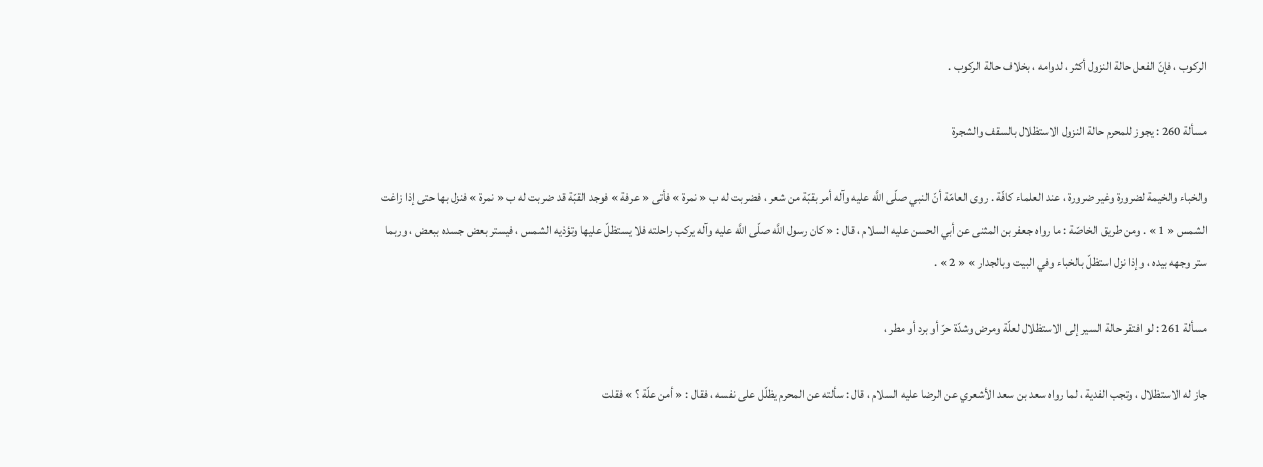الركوب ، فإنّ الفعل حالة النزول أكثر ، لدوامه ، بخلاف حالة الركوب .

مسألة 260 : يجوز للمحرم حالة النزول الاستظلال بالسقف والشجرة

والخباء والخيمة لضرورة وغير ضرورة ، عند العلماء كافّة . روى العامّة أنّ النبي صلّى اللَّه عليه وآله أمر بقبّة من شعر ، فضربت له ب « نمرة » فأتى « عرفة » فوجد القبّة قد ضربت له ب « نمرة » فنزل بها حتى إذا زاغت الشمس « 1 » . ومن طريق الخاصّة : ما رواه جعفر بن المثنى عن أبي الحسن عليه السلام ، قال : « كان رسول اللَّه صلّى اللَّه عليه وآله يركب راحلته فلا يستظلّ عليها وتؤذيه الشمس ، فيستر بعض جسده ببعض ، وربما ستر وجهه بيده ، وإذا نزل استظلّ بالخباء وفي البيت وبالجدار » « 2 » .

مسألة 261 : لو افتقر حالة السير إلى الاستظلال لعلّة ومرض وشدّة حرّ أو برد أو مطر ،

جاز له الاستظلال ، وتجب الفدية ، لما رواه سعد بن سعد الأشعري عن الرضا عليه السلام ، قال : سألته عن المحرم يظلّل على نفسه ، فقال : « أمن علّة ؟ » فقلت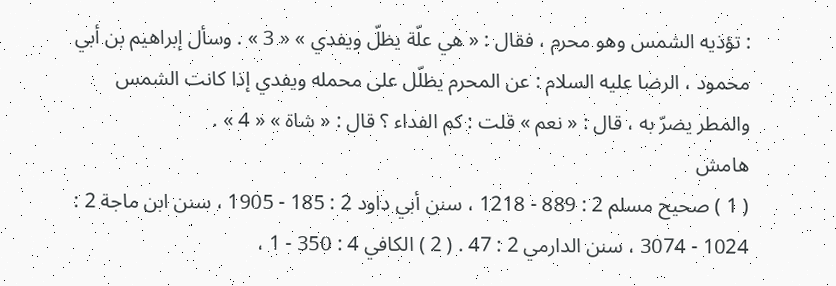: تؤذيه الشمس وهو محرم ، فقال : « هي علّة يظلّ ويفدي » « 3 » . وسأل إبراهيم بن أبي محمود ، الرضا عليه السلام : عن المحرم يظلّل على محمله ويفدي إذا كانت الشمس والمطر يضرّ به ، قال : « نعم » قلت : كم الفداء ؟ قال : « شاة » « 4 » .
هامش
( 1 ) صحيح مسلم 2 : 889 - 1218 ، سنن أبي داود 2 : 185 - 1905 ، سنن ابن ماجة 2 : 1024 - 3074 ، سنن الدارمي 2 : 47 . ( 2 ) الكافي 4 : 350 - 1 ،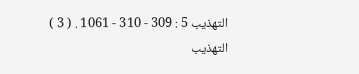التهذيب 5 : 309 - 310 - 1061 . ( 3 ) التهذيب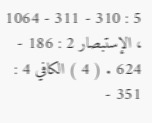5 : 310 - 311 - 1064 ، الإستبصار 2 : 186 - 624 . ( 4 ) الكافي 4 : 351 -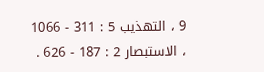9 ، التهذيب 5 : 311 - 1066 ، الاستبصار 2 : 187 - 626 .